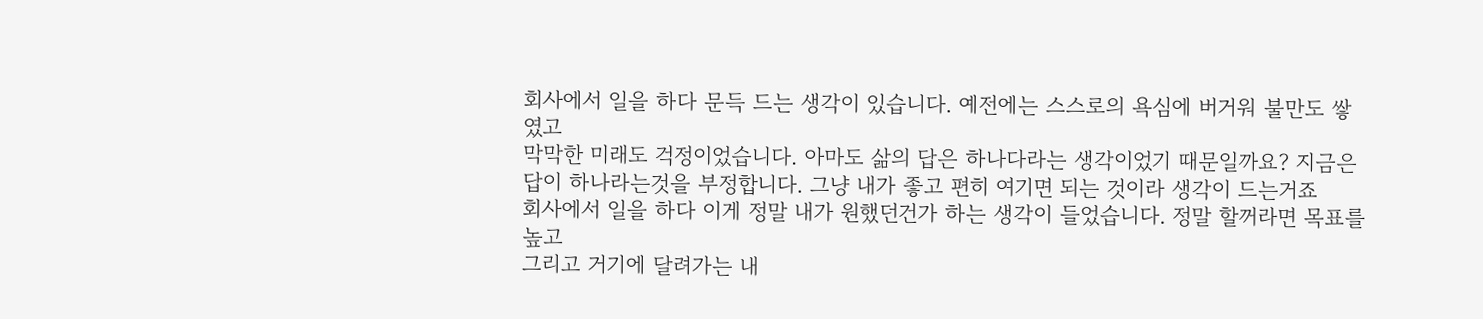회사에서 일을 하다 문득 드는 생각이 있습니다. 예전에는 스스로의 욕심에 버거워 불만도 쌓였고
막막한 미래도 걱정이었습니다. 아마도 삶의 답은 하나다라는 생각이었기 때문일까요? 지금은
답이 하나라는것을 부정합니다. 그냥 내가 좋고 편히 여기면 되는 것이라 생각이 드는거죠
회사에서 일을 하다 이게 정말 내가 원했던건가 하는 생각이 들었습니다. 정말 할꺼라면 목표를 높고
그리고 거기에 달려가는 내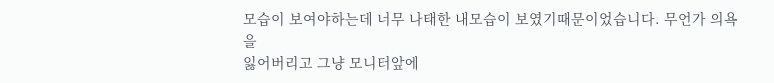모습이 보여야하는데 너무 나태한 내모습이 보였기때문이었습니다. 무언가 의욕을
잃어버리고 그냥 모니터앞에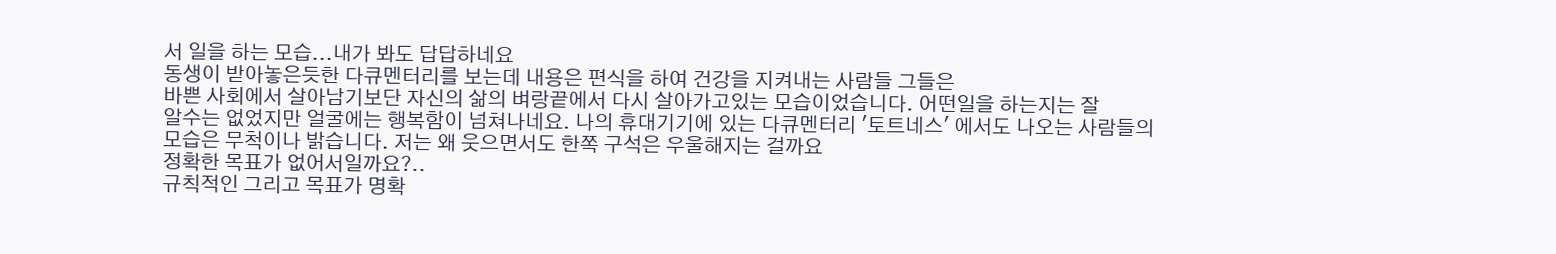서 일을 하는 모습...내가 봐도 답답하네요
동생이 받아놓은듯한 다큐멘터리를 보는데 내용은 편식을 하여 건강을 지켜내는 사람들 그들은
바쁜 사회에서 살아남기보단 자신의 삶의 벼랑끝에서 다시 살아가고있는 모습이었습니다. 어떤일을 하는지는 잘
알수는 없었지만 얼굴에는 행복함이 넘쳐나네요. 나의 휴대기기에 있는 다큐멘터리 '토트네스' 에서도 나오는 사람들의
모습은 무척이나 밝습니다. 저는 왜 웃으면서도 한쪽 구석은 우울해지는 걸까요
정확한 목표가 없어서일까요?..
규칙적인 그리고 목표가 명확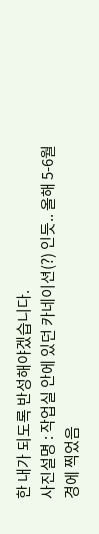한 내가 되도록 반성해야겠습니다.
사진설명 : 작업실 안에 있던 카네이션(?) 인듯.. 올해 5-6월경에 찍었음